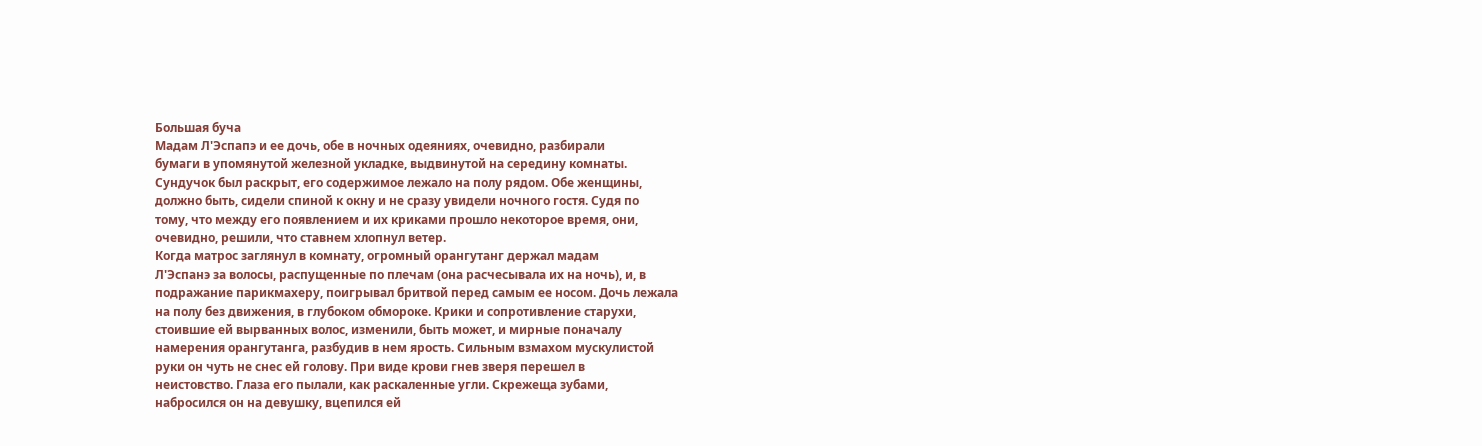Большая буча
Мадам Л'Эспапэ и ее дочь, обе в ночных одеяниях, очевидно, разбирали
бумаги в упомянутой железной укладке, выдвинутой на середину комнаты.
Сундучок был раскрыт, его содержимое лежало на полу рядом. Обе женщины,
должно быть, сидели спиной к окну и не сразу увидели ночного гостя. Судя по
тому, что между его появлением и их криками прошло некоторое время, они,
очевидно, решили, что ставнем хлопнул ветер.
Когда матрос заглянул в комнату, огромный орангутанг держал мадам
Л'Эспанэ за волосы, распущенные по плечам (она расчесывала их на ночь), и, в
подражание парикмахеру, поигрывал бритвой перед самым ее носом. Дочь лежала
на полу без движения, в глубоком обмороке. Крики и сопротивление старухи,
стоившие ей вырванных волос, изменили, быть может, и мирные поначалу
намерения орангутанга, разбудив в нем ярость. Сильным взмахом мускулистой
руки он чуть не снес ей голову. При виде крови гнев зверя перешел в
неистовство. Глаза его пылали, как раскаленные угли. Скрежеща зубами,
набросился он на девушку, вцепился ей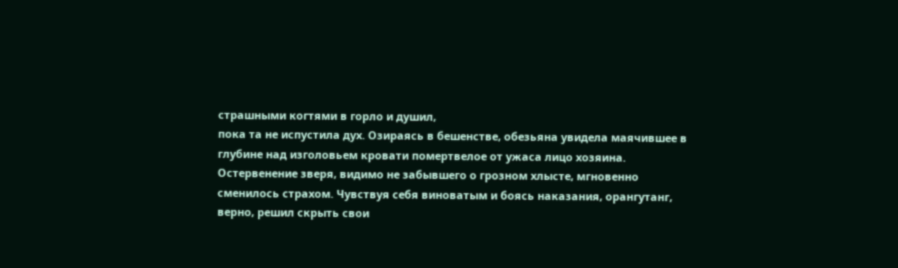страшными когтями в горло и душил,
пока та не испустила дух. Озираясь в бешенстве, обезьяна увидела маячившее в
глубине над изголовьем кровати помертвелое от ужаса лицо хозяина.
Остервенение зверя, видимо не забывшего о грозном хлысте, мгновенно
сменилось страхом. Чувствуя себя виноватым и боясь наказания, орангутанг,
верно, решил скрыть свои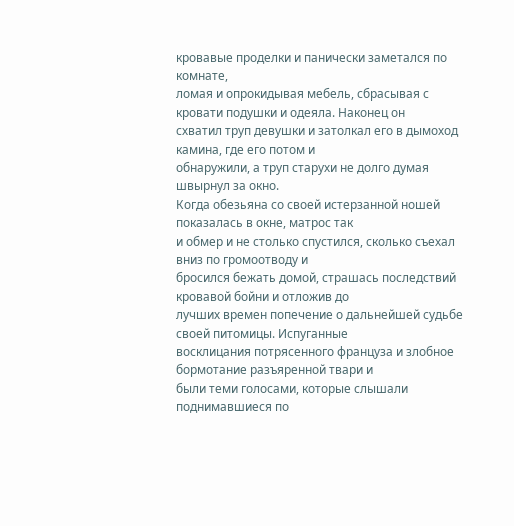кровавые проделки и панически заметался по комнате,
ломая и опрокидывая мебель, сбрасывая с кровати подушки и одеяла. Наконец он
схватил труп девушки и затолкал его в дымоход камина, где его потом и
обнаружили, а труп старухи не долго думая швырнул за окно.
Когда обезьяна со своей истерзанной ношей показалась в окне, матрос так
и обмер и не столько спустился, сколько съехал вниз по громоотводу и
бросился бежать домой, страшась последствий кровавой бойни и отложив до
лучших времен попечение о дальнейшей судьбе своей питомицы. Испуганные
восклицания потрясенного француза и злобное бормотание разъяренной твари и
были теми голосами, которые слышали поднимавшиеся по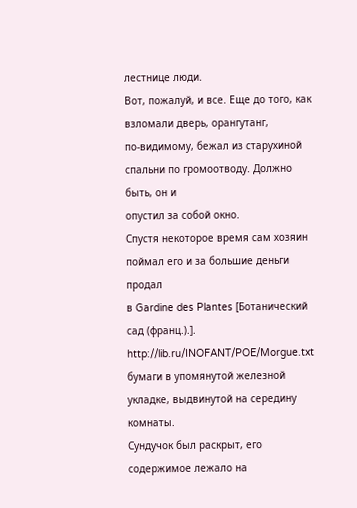лестнице люди.
Вот, пожалуй, и все. Еще до того, как взломали дверь, орангутанг,
по-видимому, бежал из старухиной спальни по громоотводу. Должно быть, он и
опустил за собой окно.
Спустя некоторое время сам хозяин поймал его и за большие деньги продал
в Gardine des Plantes [Ботанический сад (франц.).].
http://lib.ru/INOFANT/POE/Morgue.txt
бумаги в упомянутой железной укладке, выдвинутой на середину комнаты.
Сундучок был раскрыт, его содержимое лежало на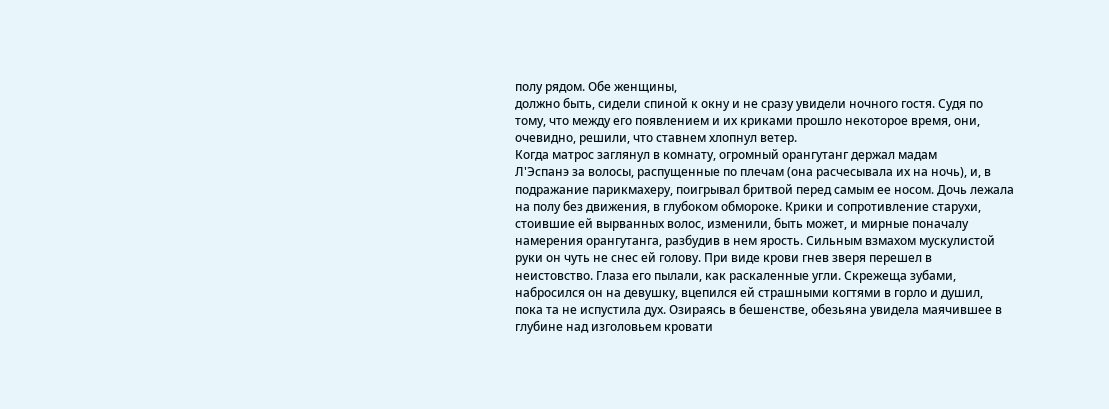полу рядом. Обе женщины,
должно быть, сидели спиной к окну и не сразу увидели ночного гостя. Судя по
тому, что между его появлением и их криками прошло некоторое время, они,
очевидно, решили, что ставнем хлопнул ветер.
Когда матрос заглянул в комнату, огромный орангутанг держал мадам
Л'Эспанэ за волосы, распущенные по плечам (она расчесывала их на ночь), и, в
подражание парикмахеру, поигрывал бритвой перед самым ее носом. Дочь лежала
на полу без движения, в глубоком обмороке. Крики и сопротивление старухи,
стоившие ей вырванных волос, изменили, быть может, и мирные поначалу
намерения орангутанга, разбудив в нем ярость. Сильным взмахом мускулистой
руки он чуть не снес ей голову. При виде крови гнев зверя перешел в
неистовство. Глаза его пылали, как раскаленные угли. Скрежеща зубами,
набросился он на девушку, вцепился ей страшными когтями в горло и душил,
пока та не испустила дух. Озираясь в бешенстве, обезьяна увидела маячившее в
глубине над изголовьем кровати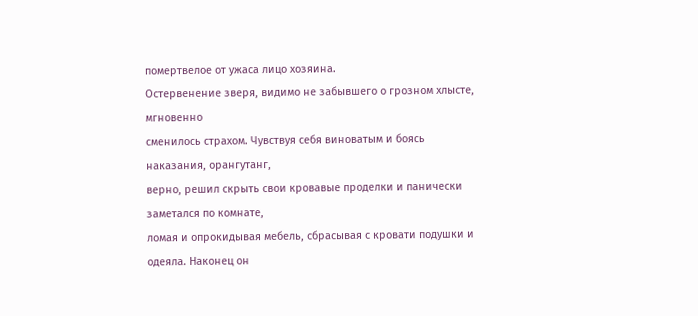помертвелое от ужаса лицо хозяина.
Остервенение зверя, видимо не забывшего о грозном хлысте, мгновенно
сменилось страхом. Чувствуя себя виноватым и боясь наказания, орангутанг,
верно, решил скрыть свои кровавые проделки и панически заметался по комнате,
ломая и опрокидывая мебель, сбрасывая с кровати подушки и одеяла. Наконец он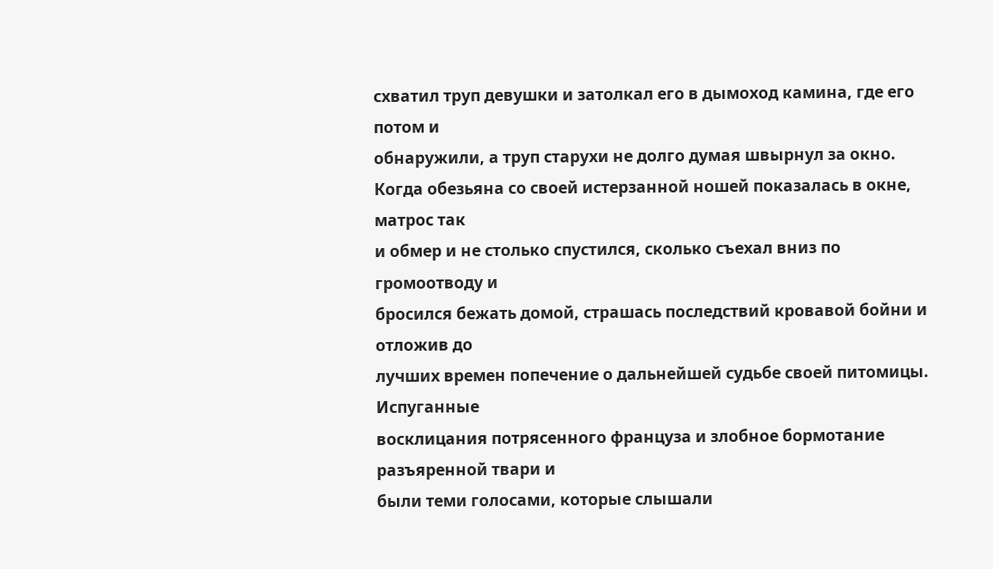схватил труп девушки и затолкал его в дымоход камина, где его потом и
обнаружили, а труп старухи не долго думая швырнул за окно.
Когда обезьяна со своей истерзанной ношей показалась в окне, матрос так
и обмер и не столько спустился, сколько съехал вниз по громоотводу и
бросился бежать домой, страшась последствий кровавой бойни и отложив до
лучших времен попечение о дальнейшей судьбе своей питомицы. Испуганные
восклицания потрясенного француза и злобное бормотание разъяренной твари и
были теми голосами, которые слышали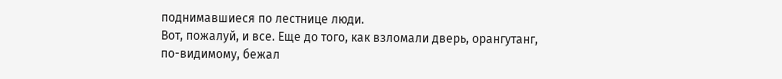поднимавшиеся по лестнице люди.
Вот, пожалуй, и все. Еще до того, как взломали дверь, орангутанг,
по-видимому, бежал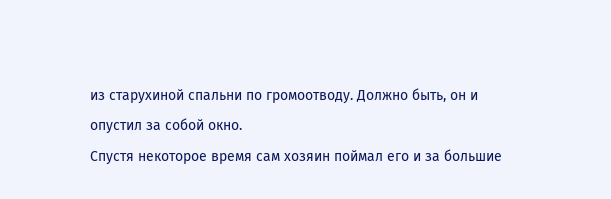из старухиной спальни по громоотводу. Должно быть, он и
опустил за собой окно.
Спустя некоторое время сам хозяин поймал его и за большие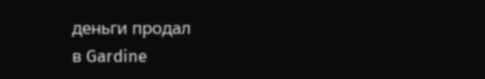деньги продал
в Gardine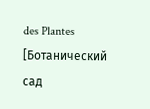des Plantes [Ботанический сад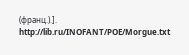(франц.).].
http://lib.ru/INOFANT/POE/Morgue.txt